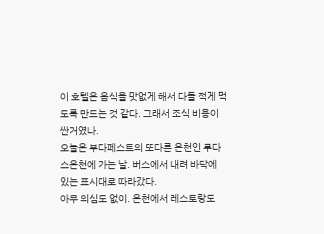이 호텔은 음식을 맛없게 해서 다들 적게 먹도록 만드는 것 같다. 그래서 조식 비용이 싼거였나.
오늘은 부다페스트의 또다른 온천인 루다스온천에 가는 날. 버스에서 내려 바닥에 있는 표시대로 따라갔다.
아무 의심도 없이. 온천에서 레스토랑도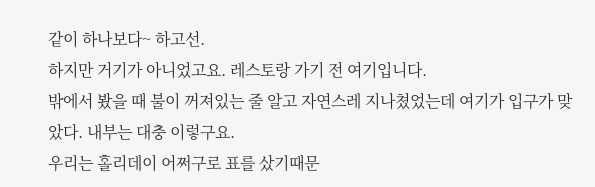같이 하나보다~ 하고선.
하지만 거기가 아니었고요. 레스토랑 가기 전 여기입니다.
밖에서 봤을 때 불이 꺼져있는 줄 알고 자연스레 지나쳤었는데 여기가 입구가 맞았다. 내부는 대충 이렇구요.
우리는 홀리데이 어쩌구로 표를 샀기때문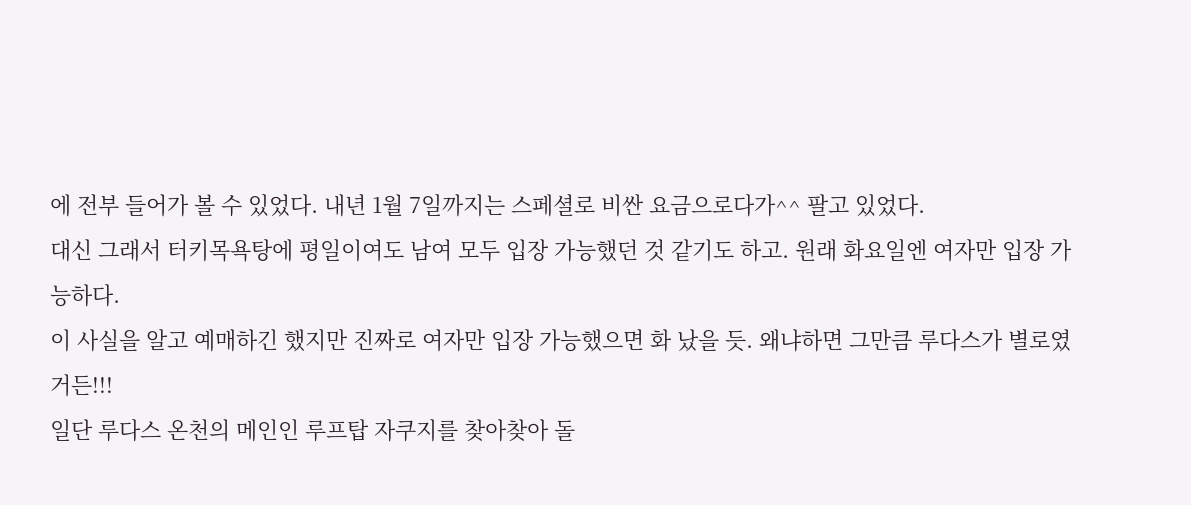에 전부 들어가 볼 수 있었다. 내년 1월 7일까지는 스페셜로 비싼 요금으로다가^^ 팔고 있었다.
대신 그래서 터키목욕탕에 평일이여도 남여 모두 입장 가능했던 것 같기도 하고. 원래 화요일엔 여자만 입장 가능하다.
이 사실을 알고 예매하긴 했지만 진짜로 여자만 입장 가능했으면 화 났을 듯. 왜냐하면 그만큼 루다스가 별로였거든!!!
일단 루다스 온천의 메인인 루프탑 자쿠지를 찾아찾아 돌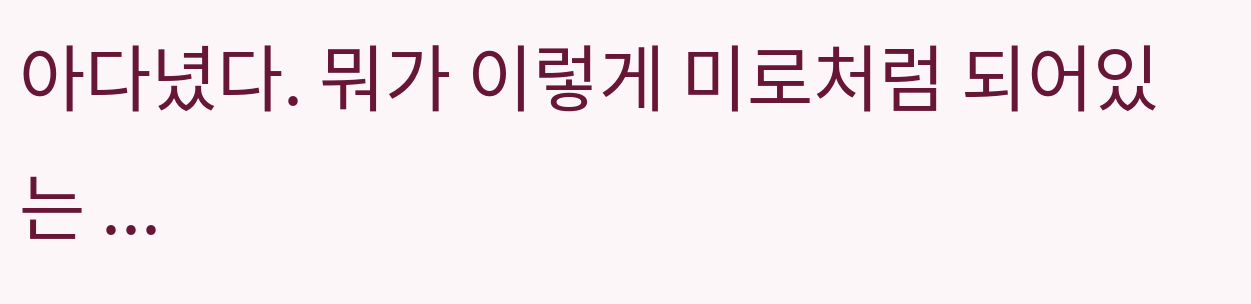아다녔다. 뭐가 이렇게 미로처럼 되어있는 ...